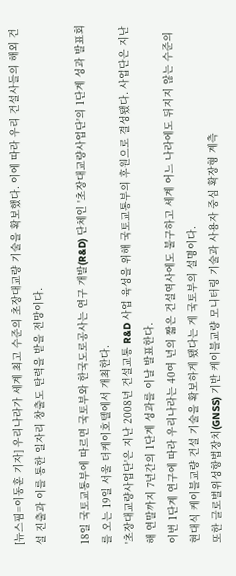[뉴스핌=이동훈 기자] 우리나라가 세계 최고 수준의 초장대교량 기술을 확보했다. 이에 따라 우리 건설사들의 해외 건설 진출과 이를 통한 일자리 창출도 탄력을 받을 전망이다.

18일 국토교통부에 따르면 국토부와 한국도로공사는 연구 개발(R&D) 단체인 '초장대교량사업단'의 1단계 성과 발표회를 오는 19일 서울 더케이호텔에서 개최한다.
'초장대교량사업단'은 지난 2008년 건설교통 R&D 사업 육성을 위해 국토교통부의 후원으로 결성됐다. 사업단은 지난해 연말까지 7년간의 1단계 성과를 이날 발표한다.
이번 1단계 연구에 따라 우리나라는 40여 년의 짧은 건설역사에도 불구하고 세계 어느 나라에도 뒤지지 않는 수준의 현대식 케이블교량 건설 기술을 확보하게 됐다는 게 국토부의 설명이다.
또한 글로벌위성항법장치(GNSS) 기반 케이블교량 모니터링 기술과 사용자 중심 확장형 계측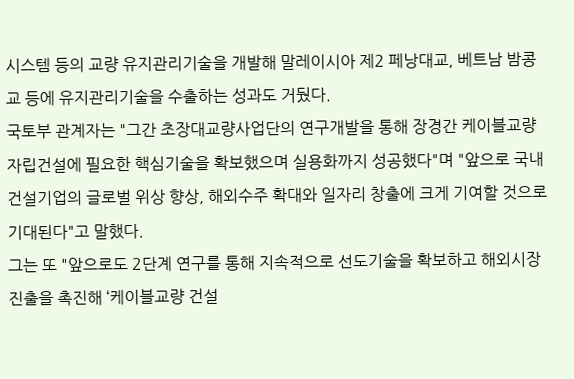시스템 등의 교량 유지관리기술을 개발해 말레이시아 제2 페낭대교, 베트남 밤콩교 등에 유지관리기술을 수출하는 성과도 거뒀다.
국토부 관계자는 "그간 초장대교량사업단의 연구개발을 통해 장경간 케이블교량 자립건설에 필요한 핵심기술을 확보했으며 실용화까지 성공했다"며 "앞으로 국내 건설기업의 글로벌 위상 향상, 해외수주 확대와 일자리 창출에 크게 기여할 것으로 기대된다"고 말했다.
그는 또 "앞으로도 2단계 연구를 통해 지속적으로 선도기술을 확보하고 해외시장 진출을 촉진해 ‘케이블교량 건설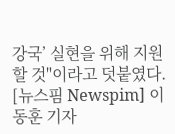강국’ 실현을 위해 지원할 것"이라고 덧붙였다.
[뉴스핌 Newspim] 이동훈 기자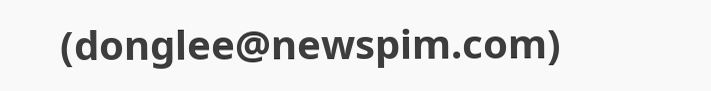(donglee@newspim.com)